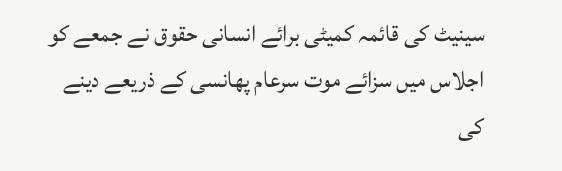سینیٹ کی قائمہ کمیٹی برائے انسانی حقوق نے جمعے کو اجلاس میں سزائے موت سرعام پھانسی کے ذریعے دینے کی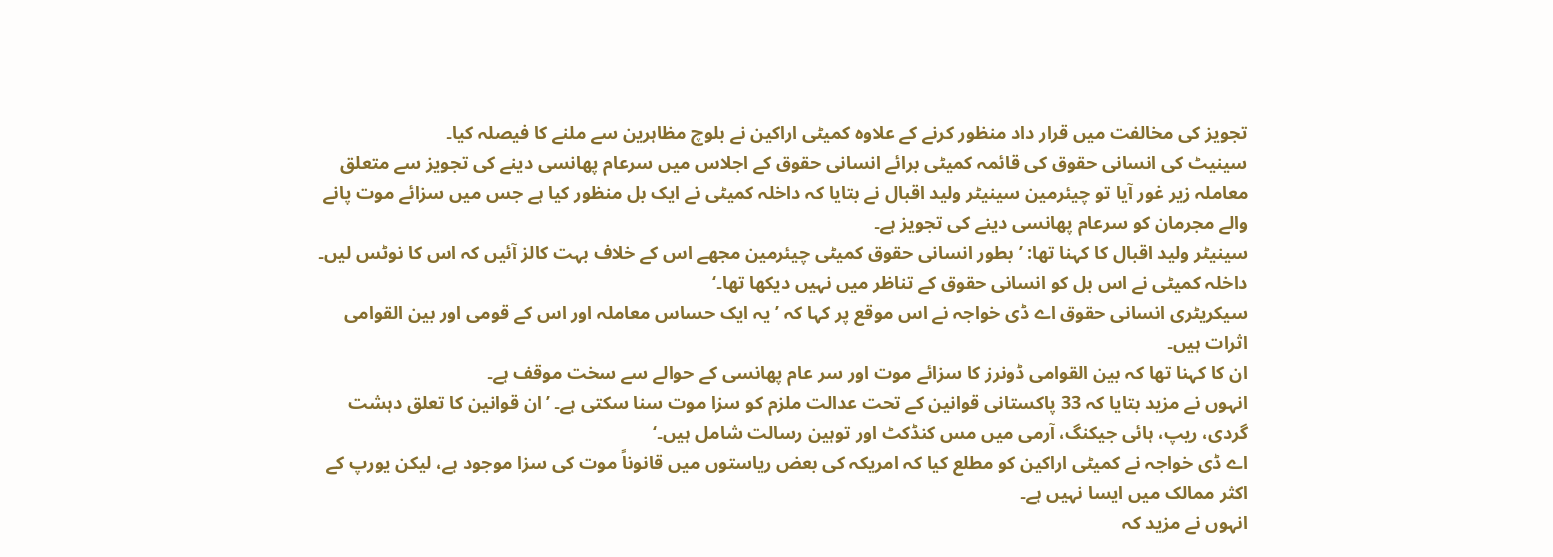تجویز کی مخالفت میں قرار داد منظور کرنے کے علاوہ کمیٹی اراکین نے بلوچ مظاہرین سے ملنے کا فیصلہ کیا۔
سینیٹ کی انسانی حقوق کی قائمہ کمیٹی برائے انسانی حقوق کے اجلاس میں سرعام پھانسی دینے کی تجویز سے متعلق معاملہ زیر غور آیا تو چیئرمین سینیٹر ولید اقبال نے بتایا کہ داخلہ کمیٹی نے ایک بل منظور کیا ہے جس میں سزائے موت پانے والے مجرمان کو سرعام پھانسی دینے کی تجویز ہے۔
سینیٹر ولید اقبال کا کہنا تھا: ’بطور انسانی حقوق کمیٹی چیئرمین مجھے اس کے خلاف بہت کالز آئیں کہ اس کا نوٹس لیں۔ داخلہ کمیٹی نے اس بل کو انسانی حقوق کے تناظر میں نہیں دیکھا تھا۔‘
سیکریٹری انسانی حقوق اے ڈی خواجہ نے اس موقع پر کہا کہ ’یہ ایک حساس معاملہ اور اس کے قومی اور بین القوامی اثرات ہیں۔
ان کا کہنا تھا کہ بین القوامی ڈونرز کا سزائے موت اور سر عام پھانسی کے حوالے سے سخت موقف ہے۔
انہوں نے مزید بتایا کہ 33 پاکستانی قوانین کے تحت عدالت ملزم کو سزا موت سنا سکتی ہے۔ ’ان قوانین کا تعلق دہشت گردی، ریپ، ہائی جیکنگ، آرمی میں مس کنڈکٹ اور توہین رسالت شامل ہیں۔‘
اے ڈی خواجہ نے کمیٹی اراکین کو مطلع کیا کہ امریکہ کی بعض ریاستوں میں قانوناً موت کی سزا موجود ہے، لیکن یورپ کے اکثر ممالک میں ایسا نہیں ہے۔
انہوں نے مزید کہ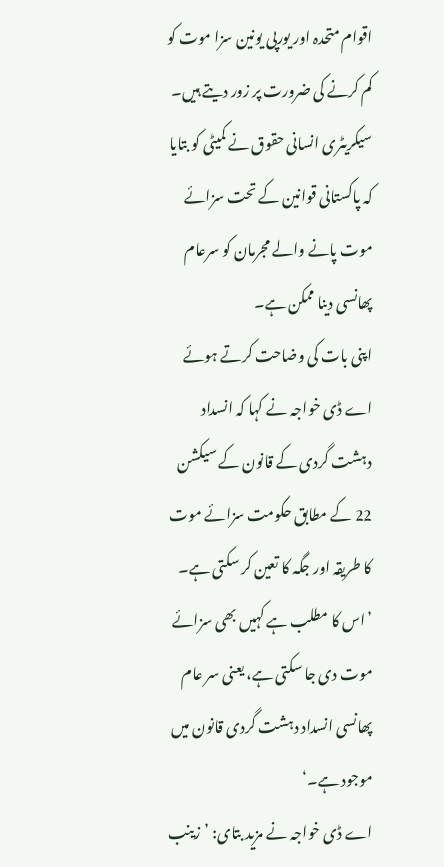اقوام متحدہ اور یورپی یونین سزا موت کو کم کرنے کی ضرورت پر زور دیتے ہیں۔
سیکریٹری انسانی حقوق نے کمیٹی کو بتایا کہ پاکستانی قوانین کے تحت سزائے موت پانے والے مجرمان کو سرعام پھانسی دینا ممکن ہے۔
اپنی بات کی وضاحت کرتے ہوئے اے ڈی خواجہ نے کہا کہ انسداد دہشت گردی کے قانون کے سیکشن 22 کے مطابق حکومت سزائے موت کا طریقہ اور جگہ کا تعین کر سکتی ہے۔
’اس کا مطلب ہے کہیں بھی سزائے موت دی جا سکتی ہے، یعنی سر عام پھانسی انسداد دہشت گردی قانون میں موجود ہے۔‘
اے ڈی خواجہ نے مزید بتای: ’زینب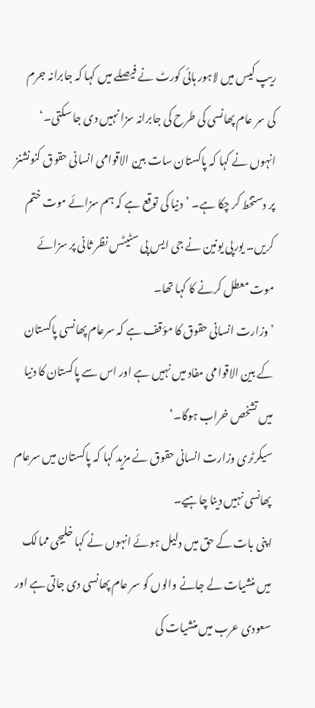ریپ کیس میں لاہور ہائی کورٹ نے فیصلے میں کہا کہ جابرانہ جرم کی سر عام پھانسی کی طرح کی جابرانہ سزا نہیں دی جا سکتی۔‘
انہوں نے کہا کہ پاکستان سات بین الاقوامی انسانی حقوق کنونشنز پر دستخط کر چکا ہے۔ ’دنیا کی توقع ہے کہ ہم سزائے موت ختم کریں۔ یورپی یونین نے جی ایس پی سٹیٹس نظر ثانی پر سزائے موت معطل کرنے کا کہا تھا۔
’وزارت انسانی حقوق کا مؤقف ہے کہ سرعام پھانسی پاکستان کے بین الاقوامی مفاد میں نہیں ہے اور اس سے پاکستان کا دنیا میں تشخص خراب ہوگا۔‘
سیکرٹری وزارت انسانی حقوق نے مزید کہا کہ پاکستان میں سرعام پھانسی نہیں دینا چاہیے۔
اپنی بات کے حق میں دلیل ہوئے انہوں نے کہا خلیجی ممالک میں منشیات لے جانے والوں کو سر عام پھانسی دی جاتی ہے اور سعودی عرب میں منشیات کی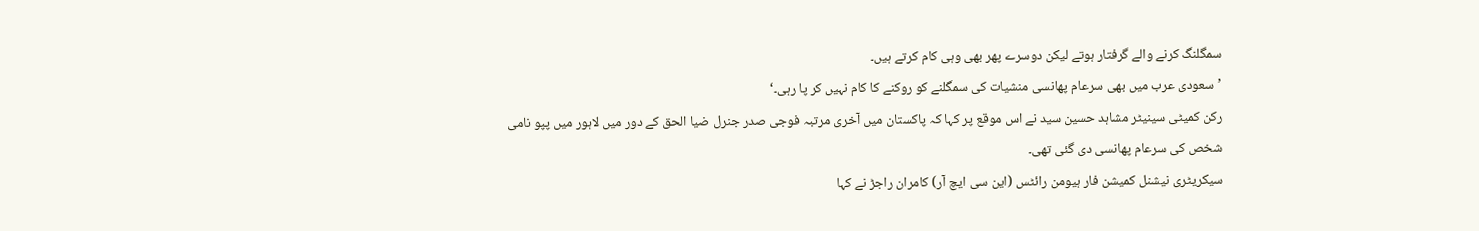سمگلنگ کرنے والے گرفتار ہوتے لیکن دوسرے پھر بھی وہی کام کرتے ہیں۔
’سعودی عرب میں بھی سرعام پھانسی منشیات کی سمگلنے کو روکنے کا کام نہیں کر پا رہی۔‘
رکن کمیٹی سینیٹر مشاہد حسین سید نے اس موقع پر کہا کہ پاکستان میں آخری مرتبہ فوجی صدر جنرل ضیا الحق کے دور میں لاہور میں پپو نامی شخص کی سرعام پھانسی دی گئی تھی۔
سیکریٹری نیشنل کمیشن فار ہیومن رائٹس (این سی ایچ آر) کامران راجڑ نے کہا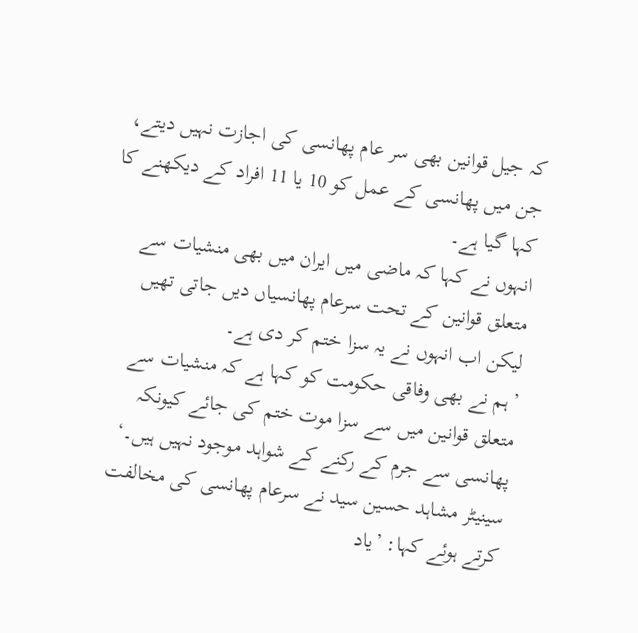کہ جیل قوانین بھی سر عام پھانسی کی اجازت نہیں دیتے، جن میں پھانسی کے عمل کو 10 یا 11 افراد کے دیکھنے کا کہا گیا ہے۔
انہوں نے کہا کہ ماضی میں ایران میں بھی منشیات سے متعلق قوانین کے تحت سرعام پھانسیاں دیں جاتی تھیں لیکن اب انہوں نے یہ سزا ختم کر دی ہے۔
’ہم نے بھی وفاقی حکومت کو کہا ہے کہ منشیات سے متعلق قوانین میں سے سزا موت ختم کی جائے کیونکہ پھانسی سے جرم کے رکنے کے شواہد موجود نہیں ہیں۔‘
سینیٹر مشاہد حسین سید نے سرعام پھانسی کی مخالفت کرتے ہوئے کہا: ’یاد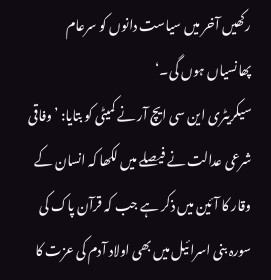رکھیں آخر میں سیاست دانوں کو سرعام پھانسیاں ہوں گی۔‘
سیکریٹری این سی ایچ آر نے کمیٹی کو بتایا: ’وفاقی شرعی عدالت نے فیصلے میں لکھا کہ انسان کے وقار کا آئین میں ذکر ہے جب کہ قرآن پاک کی سورہ بنی اسرائیل میں بھی اولاد آدم کی عزت کا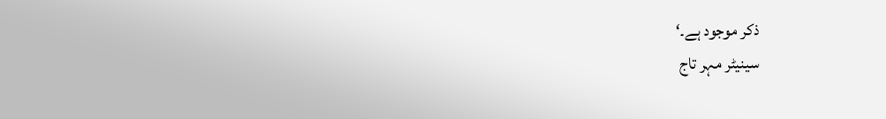ذکر موجود ہے۔‘
سینیٹر مہر تاج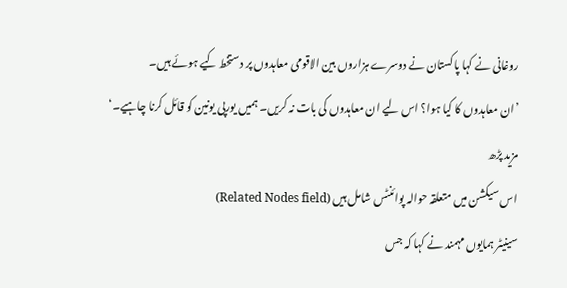روغانی نے کہا پاکستان نے دوسرے ہزاروں بین الاقومی معاہدوں پر دستخط کیے ہوئے ہیں۔
’ان معاہدوں کا کیا ہوا؟ اس لیے ان معاہدوں کی بات نہ کریں۔ ہمیں یورپی یونین کو قائل کرنا چاہیے۔‘
مزید پڑھ
اس سیکشن میں متعلقہ حوالہ پوائنٹس شامل ہیں (Related Nodes field)
سینیٹر ہمایوں مہمند نے کہا کہ جس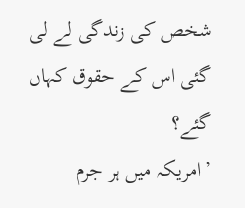شخص کی زندگی لے لی گئی اس کے حقوق کہاں گئے؟
’امریکہ میں ہر جرم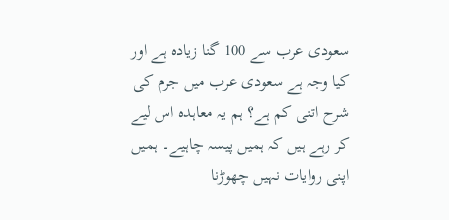سعودی عرب سے 100 گنا زیادہ ہے اور کیا وجہ ہے سعودی عرب میں جرم کی شرح اتنی کم ہے؟ ہم یہ معاہدہ اس لیے کر رہے ہیں کہ ہمیں پیسہ چاہیے۔ ہمیں اپنی روایات نہیں چھوڑنا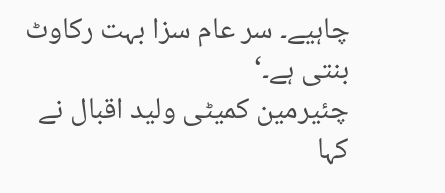چاہیے۔ سر عام سزا بہت رکاوٹ بنتی ہے۔‘
چئیرمین کمیٹی ولید اقبال نے کہا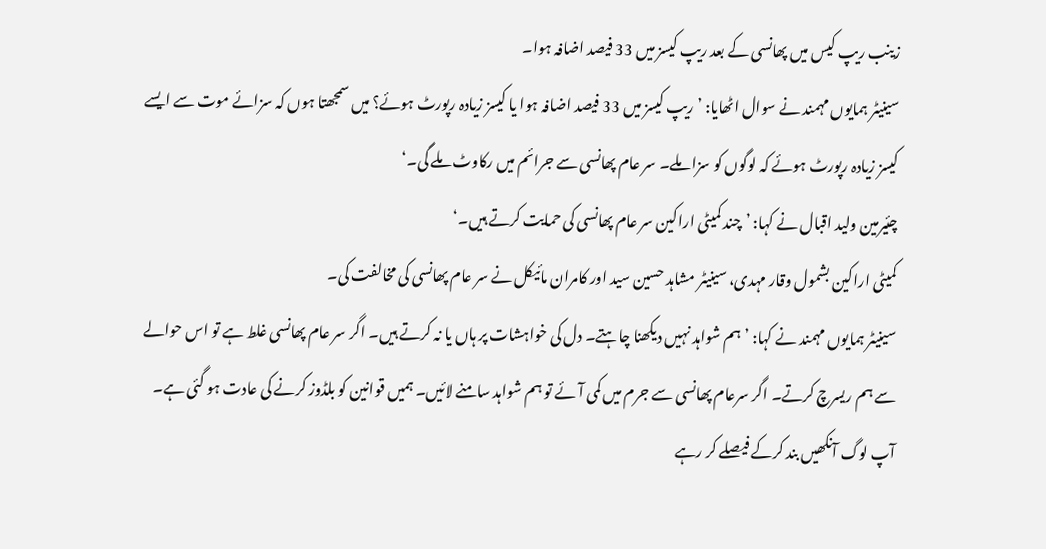زینب ریپ کیس میں پھانسی کے بعد ریپ کیسز میں 33 فیصد اضافہ ہوا۔
سینیٹر ہمایوں مہمند نے سوال اٹھایا: ’ریپ کیسز میں 33 فیصد اضافہ ہوا یا کیسز زیادہ رپورٹ ہوئے؟ میں سمجھتا ہوں کہ سزائے موت سے ایسے کیسز زیادہ رپورٹ ہوئے کہ لوگوں کو سزا ملے۔ سر عام پھانسی سے جرائم میں رکاوٹ ملے گی۔‘
چئیرمین ولید اقبال نے کہا: ’چند کمیٹی اراکین سر عام پھانسی کی حمایت کرتے ہیں۔‘
کمیٹی اراکین بشمول وقار مہدی، سینیٹر مشاہد حسین سید اور کامران مائیکل نے سر عام پھانسی کی مخالفت کی۔
سینیٹر ہمایوں مہمند نے کہا: ’ہم شواہد نہیں دیکھنا چاہتے۔ دل کی خواہشات پر ہاں یا نہ کرتے ہیں۔ اگر سر عام پھانسی غلط ہے تو اس حوالے سے ہم ریسرچ کرتے۔ اگر سرعام پھانسی سے جرم میں کمی آئے تو ہم شواہد سامنے لائیں۔ ہمیں قوانین کو بلڈوز کرنے کی عادت ہو گئی ہے۔ آپ لوگ آنکھیں بند کرکے فیصلے کر رہے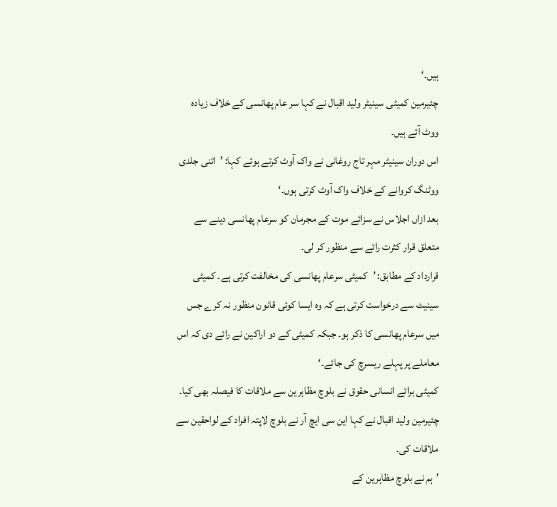ہیں۔‘
چئیرمین کمیٹی سینیٹر ولید اقبال نے کہا سر عام پھانسی کے خلاف زیادہ ووٹ آئے ہیں۔
اس دوران سینیٹر مہر تاج روغانی نے واک آوٹ کرتے ہوئے کہا: ’اتنی جلدی ووٹنگ کروانے کے خلاف واک آوٹ کرتی ہوں۔‘
بعد ازاں اجلاس نے سزائے موت کے مجرمان کو سرعام پھانسی دینے سے متعلق قرار کثرت رائے سے منظور کر لی۔
قرارداد کے مطابق: ’کمیٹی سرعام پھانسی کی مخالفت کرتی ہے۔ کمیٹی سینیٹ سے درخواست کرتی ہے کہ وہ ایسا کوئی قانون منظور نہ کرے جس میں سرعام پھانسی کا ذکر ہو۔ جبکہ کمیٹی کے دو اراکین نے رائے دی کہ اس معاملے پر پہلے ریسرچ کی جائے۔‘
کمیٹی برائے انسانی حقوق نے بلوچ مظاہرین سے ملاقات کا فیصلہ بھی کیا۔
چئیرمین ولید اقبال نے کہا این سی ایچ آر نے بلوچ لاپتہ افراد کے لواحقین سے ملاقات کی۔
’ہم نے بلوچ مظاہرین کے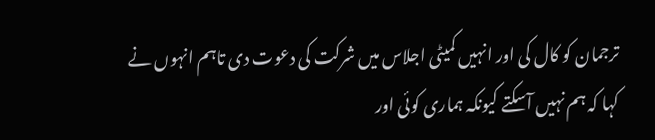ترجمان کو کال کی اور انہیں کمیٹی اجلاس میں شرکت کی دعوت دی تاہم انہوں نے کہا کہ ہم نہیں آسکتے کیونکہ ہماری کوئی اور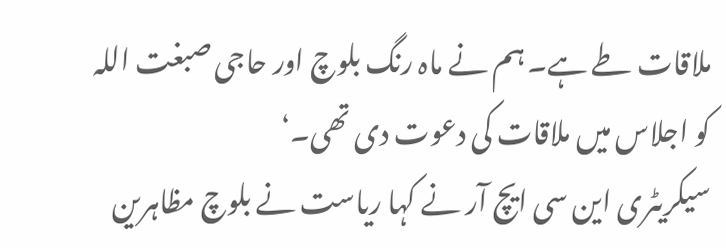ملاقات طے ہے۔ ہم نے ماہ رنگ بلوچ اور حاجی صبغت اللہ کو اجلاس میں ملاقات کی دعوت دی تھی۔‘
سیکریٹری این سی ایچ آر نے کہا ریاست نے بلوچ مظاہرین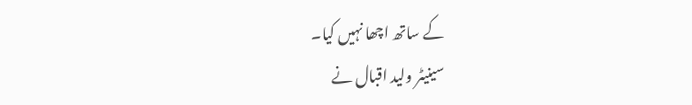کے ساتھ اچھا نہیں کیا۔
سینیٹر ولید اقبال نے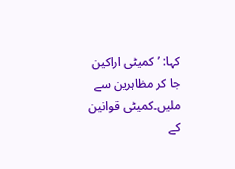کہا: ’کمیٹی اراکین جا کر مظاہرین سے ملیں۔کمیٹی قوانین کے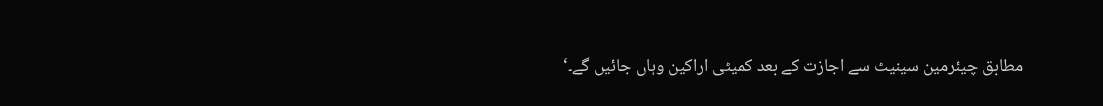مطابق چیئرمین سینیٹ سے اجازت کے بعد کمیٹی اراکین وہاں جائیں گے۔‘